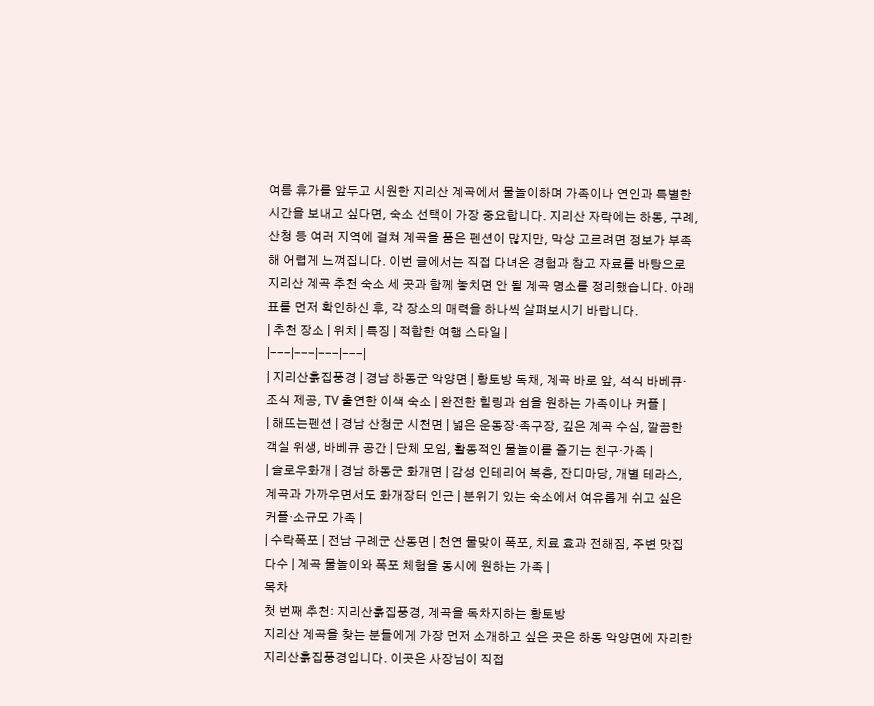여름 휴가를 앞두고 시원한 지리산 계곡에서 물놀이하며 가족이나 연인과 특별한 시간을 보내고 싶다면, 숙소 선택이 가장 중요합니다. 지리산 자락에는 하동, 구례, 산청 등 여러 지역에 걸쳐 계곡을 품은 펜션이 많지만, 막상 고르려면 정보가 부족해 어렵게 느껴집니다. 이번 글에서는 직접 다녀온 경험과 참고 자료를 바탕으로 지리산 계곡 추천 숙소 세 곳과 함께 놓치면 안 될 계곡 명소를 정리했습니다. 아래 표를 먼저 확인하신 후, 각 장소의 매력을 하나씩 살펴보시기 바랍니다.
| 추천 장소 | 위치 | 특징 | 적합한 여행 스타일 |
|---|---|---|---|
| 지리산흙집풍경 | 경남 하동군 악양면 | 황토방 독채, 계곡 바로 앞, 석식 바베큐·조식 제공, TV 출연한 이색 숙소 | 완전한 힐링과 쉼을 원하는 가족이나 커플 |
| 해뜨는펜션 | 경남 산청군 시천면 | 넓은 운동장·족구장, 깊은 계곡 수심, 깔끔한 객실 위생, 바베큐 공간 | 단체 모임, 활동적인 물놀이를 즐기는 친구·가족 |
| 슬로우화개 | 경남 하동군 화개면 | 감성 인테리어 복층, 잔디마당, 개별 테라스, 계곡과 가까우면서도 화개장터 인근 | 분위기 있는 숙소에서 여유롭게 쉬고 싶은 커플·소규모 가족 |
| 수락폭포 | 전남 구례군 산동면 | 천연 물맞이 폭포, 치료 효과 전해짐, 주변 맛집 다수 | 계곡 물놀이와 폭포 체험을 동시에 원하는 가족 |
목차
첫 번째 추천: 지리산흙집풍경, 계곡을 독차지하는 황토방
지리산 계곡을 찾는 분들에게 가장 먼저 소개하고 싶은 곳은 하동 악양면에 자리한 지리산흙집풍경입니다. 이곳은 사장님이 직접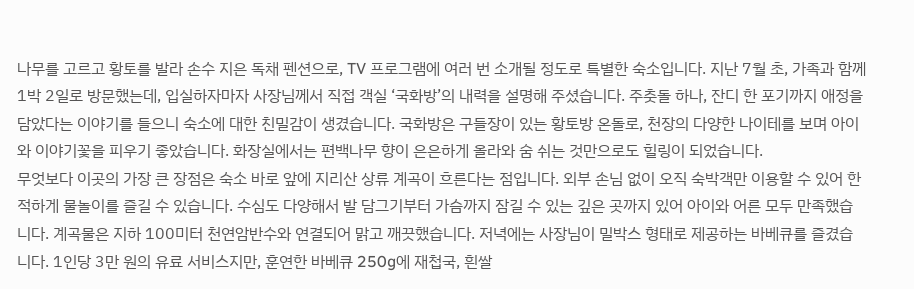나무를 고르고 황토를 발라 손수 지은 독채 펜션으로, TV 프로그램에 여러 번 소개될 정도로 특별한 숙소입니다. 지난 7월 초, 가족과 함께 1박 2일로 방문했는데, 입실하자마자 사장님께서 직접 객실 ‘국화방’의 내력을 설명해 주셨습니다. 주춧돌 하나, 잔디 한 포기까지 애정을 담았다는 이야기를 들으니 숙소에 대한 친밀감이 생겼습니다. 국화방은 구들장이 있는 황토방 온돌로, 천장의 다양한 나이테를 보며 아이와 이야기꽃을 피우기 좋았습니다. 화장실에서는 편백나무 향이 은은하게 올라와 숨 쉬는 것만으로도 힐링이 되었습니다.
무엇보다 이곳의 가장 큰 장점은 숙소 바로 앞에 지리산 상류 계곡이 흐른다는 점입니다. 외부 손님 없이 오직 숙박객만 이용할 수 있어 한적하게 물놀이를 즐길 수 있습니다. 수심도 다양해서 발 담그기부터 가슴까지 잠길 수 있는 깊은 곳까지 있어 아이와 어른 모두 만족했습니다. 계곡물은 지하 100미터 천연암반수와 연결되어 맑고 깨끗했습니다. 저녁에는 사장님이 밀박스 형태로 제공하는 바베큐를 즐겼습니다. 1인당 3만 원의 유료 서비스지만, 훈연한 바베큐 250g에 재첩국, 흰쌀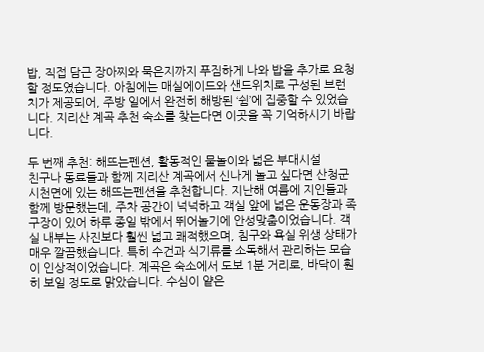밥, 직접 담근 장아찌와 묵은지까지 푸짐하게 나와 밥을 추가로 요청할 정도였습니다. 아침에는 매실에이드와 샌드위치로 구성된 브런치가 제공되어, 주방 일에서 완전히 해방된 ‘쉼’에 집중할 수 있었습니다. 지리산 계곡 추천 숙소를 찾는다면 이곳을 꼭 기억하시기 바랍니다.

두 번째 추천: 해뜨는펜션, 활동적인 물놀이와 넓은 부대시설
친구나 동료들과 함께 지리산 계곡에서 신나게 놀고 싶다면 산청군 시천면에 있는 해뜨는펜션을 추천합니다. 지난해 여름에 지인들과 함께 방문했는데, 주차 공간이 넉넉하고 객실 앞에 넓은 운동장과 족구장이 있어 하루 종일 밖에서 뛰어놀기에 안성맞춤이었습니다. 객실 내부는 사진보다 훨씬 넓고 쾌적했으며, 침구와 욕실 위생 상태가 매우 깔끔했습니다. 특히 수건과 식기류를 소독해서 관리하는 모습이 인상적이었습니다. 계곡은 숙소에서 도보 1분 거리로, 바닥이 훤히 보일 정도로 맑았습니다. 수심이 얕은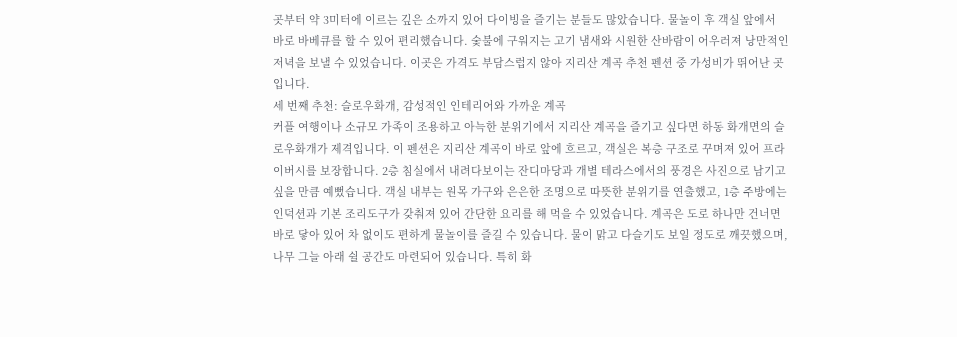곳부터 약 3미터에 이르는 깊은 소까지 있어 다이빙을 즐기는 분들도 많았습니다. 물놀이 후 객실 앞에서 바로 바베큐를 할 수 있어 편리했습니다. 숯불에 구워지는 고기 냄새와 시원한 산바람이 어우러져 낭만적인 저녁을 보낼 수 있었습니다. 이곳은 가격도 부담스럽지 않아 지리산 계곡 추천 펜션 중 가성비가 뛰어난 곳입니다.
세 번째 추천: 슬로우화개, 감성적인 인테리어와 가까운 계곡
커플 여행이나 소규모 가족이 조용하고 아늑한 분위기에서 지리산 계곡을 즐기고 싶다면 하동 화개면의 슬로우화개가 제격입니다. 이 펜션은 지리산 계곡이 바로 앞에 흐르고, 객실은 복층 구조로 꾸며져 있어 프라이버시를 보장합니다. 2층 침실에서 내려다보이는 잔디마당과 개별 테라스에서의 풍경은 사진으로 남기고 싶을 만큼 예뻤습니다. 객실 내부는 원목 가구와 은은한 조명으로 따뜻한 분위기를 연출했고, 1층 주방에는 인덕션과 기본 조리도구가 갖춰져 있어 간단한 요리를 해 먹을 수 있었습니다. 계곡은 도로 하나만 건너면 바로 닿아 있어 차 없이도 편하게 물놀이를 즐길 수 있습니다. 물이 맑고 다슬기도 보일 정도로 깨끗했으며, 나무 그늘 아래 쉴 공간도 마련되어 있습니다. 특히 화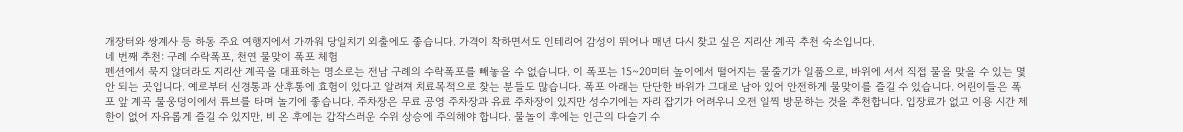개장터와 쌍계사 등 하동 주요 여행지에서 가까워 당일치기 외출에도 좋습니다. 가격이 착하면서도 인테리어 감성이 뛰어나 매년 다시 찾고 싶은 지리산 계곡 추천 숙소입니다.
네 번째 추천: 구례 수락폭포, 천연 물맞이 폭포 체험
펜션에서 묵지 않더라도 지리산 계곡을 대표하는 명소로는 전남 구례의 수락폭포를 빼놓을 수 없습니다. 이 폭포는 15~20미터 높이에서 떨어지는 물줄기가 일품으로, 바위에 서서 직접 물을 맞을 수 있는 몇 안 되는 곳입니다. 예로부터 신경통과 산후통에 효험이 있다고 알려져 치료목적으로 찾는 분들도 많습니다. 폭포 아래는 단단한 바위가 그대로 남아 있어 안전하게 물맞이를 즐길 수 있습니다. 어린이들은 폭포 앞 계곡 물웅덩이에서 튜브를 타며 놀기에 좋습니다. 주차장은 무료 공영 주차장과 유료 주차장이 있지만 성수기에는 자리 잡기가 어려우니 오전 일찍 방문하는 것을 추천합니다. 입장료가 없고 이용 시간 제한이 없어 자유롭게 즐길 수 있지만, 비 온 후에는 갑작스러운 수위 상승에 주의해야 합니다. 물놀이 후에는 인근의 다슬기 수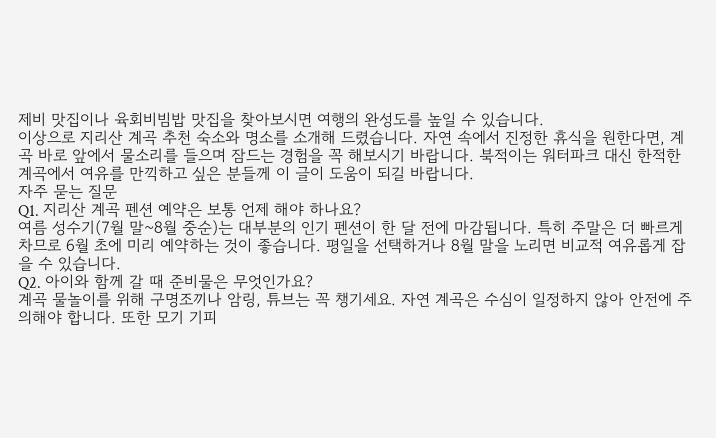제비 맛집이나 육회비빔밥 맛집을 찾아보시면 여행의 완성도를 높일 수 있습니다.
이상으로 지리산 계곡 추천 숙소와 명소를 소개해 드렸습니다. 자연 속에서 진정한 휴식을 원한다면, 계곡 바로 앞에서 물소리를 들으며 잠드는 경험을 꼭 해보시기 바랍니다. 북적이는 워터파크 대신 한적한 계곡에서 여유를 만끽하고 싶은 분들께 이 글이 도움이 되길 바랍니다.
자주 묻는 질문
Q1. 지리산 계곡 펜션 예약은 보통 언제 해야 하나요?
여름 성수기(7월 말~8월 중순)는 대부분의 인기 펜션이 한 달 전에 마감됩니다. 특히 주말은 더 빠르게 차므로 6월 초에 미리 예약하는 것이 좋습니다. 평일을 선택하거나 8월 말을 노리면 비교적 여유롭게 잡을 수 있습니다.
Q2. 아이와 함께 갈 때 준비물은 무엇인가요?
계곡 물놀이를 위해 구명조끼나 암링, 튜브는 꼭 챙기세요. 자연 계곡은 수심이 일정하지 않아 안전에 주의해야 합니다. 또한 모기 기피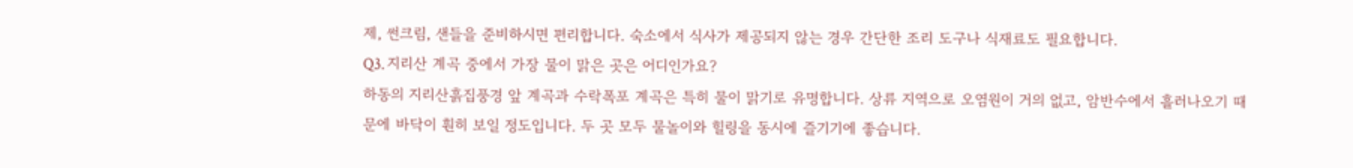제, 썬크림, 샌들을 준비하시면 편리합니다. 숙소에서 식사가 제공되지 않는 경우 간단한 조리 도구나 식재료도 필요합니다.
Q3. 지리산 계곡 중에서 가장 물이 맑은 곳은 어디인가요?
하동의 지리산흙집풍경 앞 계곡과 수락폭포 계곡은 특히 물이 맑기로 유명합니다. 상류 지역으로 오염원이 거의 없고, 암반수에서 흘러나오기 때문에 바닥이 훤히 보일 정도입니다. 두 곳 모두 물놀이와 힐링을 동시에 즐기기에 좋습니다.